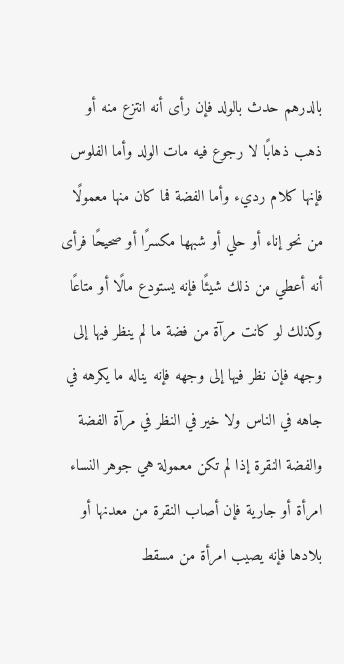بالدرهم حدث بالولد فإن رأى أنه انتزع منه أو ذهب ذهابًا لا رجوع فيه مات الولد وأما الفلوس فإنها كلام رديء وأما الفضة فما كان منها معمولًا من نحو إناء أو حلي أو شبهها مكسرًا أو صحيحًا فرأى أنه أعطي من ذلك شيئًا فإنه يستودع مالًا أو متاعًا وكذلك لو كانت مرآة من فضة ما لم ينظر فيها إلى وجهه فإن نظر فيها إلى وجهه فإنه يناله ما يكرهه في جاهه في الناس ولا خير في النظر في مرآة الفضة والفضة النقرة إذا لم تكن معمولة هي جوهر النساء امرأة أو جارية فإن أصاب النقرة من معدنها أو بلادها فإنه يصيب امرأة من مسقط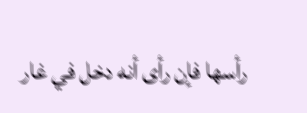رأسها فإن رأى أنه دخل في غار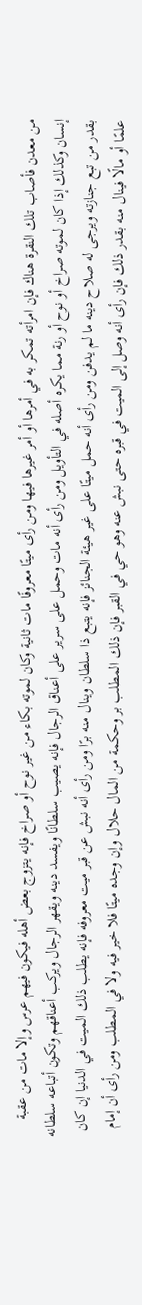من معدن فأصاب تلك النقرة هناك فإن امرأته تمكر به في أمرها أو أمر غيرها فيها ومن رأى ميتًا معروفًا مات ثانية وكان لموته بكاء من غير نوح أو صراخ فإنه يتزوج بعض أهله فيكون فيهم عرس وإلا مات من عقبة إنسان وكذلك إذا كان لموته صراخ أو نوح أو رنة مما يكره أصله في التأويل ومن رأى أنه مات وحمل على سرير على أعناق الرجال فإنه يصيب سلطانًا ويفسد دينه ويقهر الرجال ويركب أعناقهم وتكون أتباعه سلطانه بقدر من تبع جنازته ويرجى له صلاح دينه ما لم يدفن ومن رأى أنه حمل ميتًا على غير هيئة الجنائز فإنه يتبع ذا سلطان وينال منه برًا ومن رأى أنه نبش عن قبر ميت معروفه فإنه يطلب ذلك الميت في الدنيا إن كان علمًا أو مالًا فينال منه بقدر ذلك فإن رأى أنه وصل إلى الميت في قبره حتى نبش عنه وهو حي في القبر فإن ذلك المطلب بر وحكمة من المال حلال وإن وجده ميتًا فلا خير فيه ولا في المطلب ومن رأى أن إمام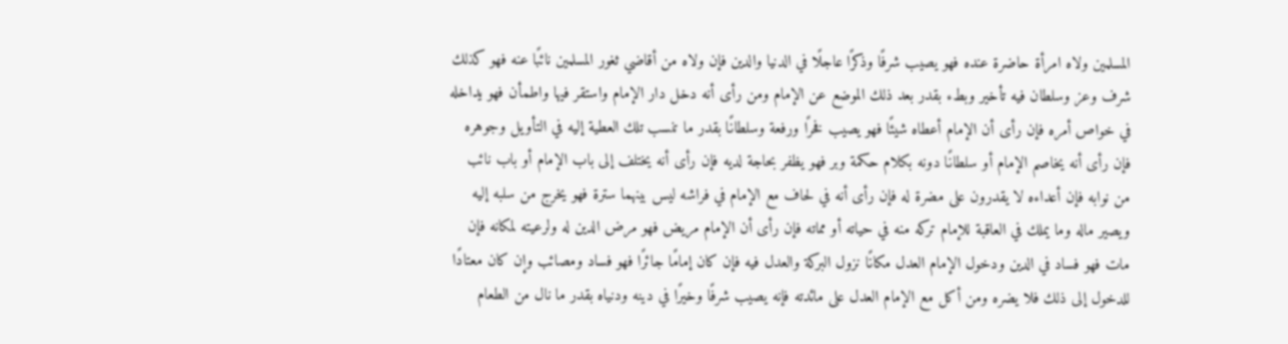المسلمين ولاه امرأة حاضرة عنده فهو يصيب شرفًا وذكرًا عاجلًا في الدنيا والدين فإن ولاه من أقاضي ثغور المسلمين نائبًا عنه فهو كذلك شرف وعز وسلطان فيه تأخير وبطء بقدر بعد ذلك الموضع عن الإمام ومن رأى أنه دخل دار الإمام واستقر فيها واطمأن فهو يداخله في خواص أمره فإن رأى أن الإمام أعطاه شيئًا فهو يصيب فخرًا ورفعة وسلطانًا بقدر ما تنسب تلك العطية إليه في التأويل وجوهره فإن رأى أنه يخاصم الإمام أو سلطانًا دونه بكلام حكمة وبر فهو يظفر بحاجة لديه فإن رأى أنه يختلف إلى باب الإمام أو باب نائب من نوابه فإن أعداءه لا يقدرون على مضرة له فإن رأى أنه في لحاف مع الإمام في فراشه ليس بينهما سترة فهو يخرج من سلبه إليه ويصير ماله وما يملك في العاقبة للإمام تركه منه في حياته أو مماته فإن رأى أن الإمام مريض فهو مرض الدين له ولرعيته لمكانه فإن مات فهو فساد في الدين ودخول الإمام العدل مكانًا نزول البركة والعدل فيه فإن كان إمامًا جائرًا فهو فساد ومصائب وإن كان معتادًا للدخول إلى ذلك فلا يضره ومن أكل مع الإمام العدل على مائدته فإنه يصيب شرفًا وخيرًا في دينه ودنياه بقدر ما نال من الطعام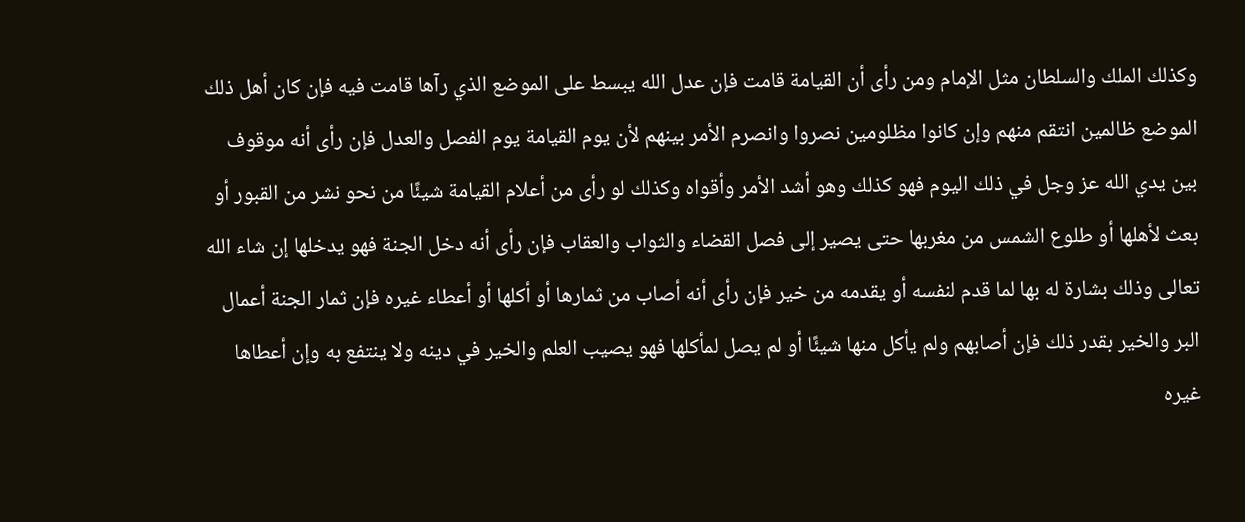وكذلك الملك والسلطان مثل الإمام ومن رأى أن القيامة قامت فإن عدل الله يبسط على الموضع الذي رآها قامت فيه فإن كان أهل ذلك الموضع ظالمين انتقم منهم وإن كانوا مظلومين نصروا وانصرم الأمر بينهم لأن يوم القيامة يوم الفصل والعدل فإن رأى أنه موقوف بين يدي الله عز وجل في ذلك اليوم فهو كذلك وهو أشد الأمر وأقواه وكذلك لو رأى من أعلام القيامة شيئًا من نحو نشر من القبور أو بعث لأهلها أو طلوع الشمس من مغربها حتى يصير إلى فصل القضاء والثواب والعقاب فإن رأى أنه دخل الجنة فهو يدخلها إن شاء الله تعالى وذلك بشارة له بها لما قدم لنفسه أو يقدمه من خير فإن رأى أنه أصاب من ثمارها أو أكلها أو أعطاء غيره فإن ثمار الجنة أعمال البر والخير بقدر ذلك فإن أصابهم ولم يأكل منها شيئًا أو لم يصل لمأكلها فهو يصيب العلم والخير في دينه ولا ينتفع به وإن أعطاها غيره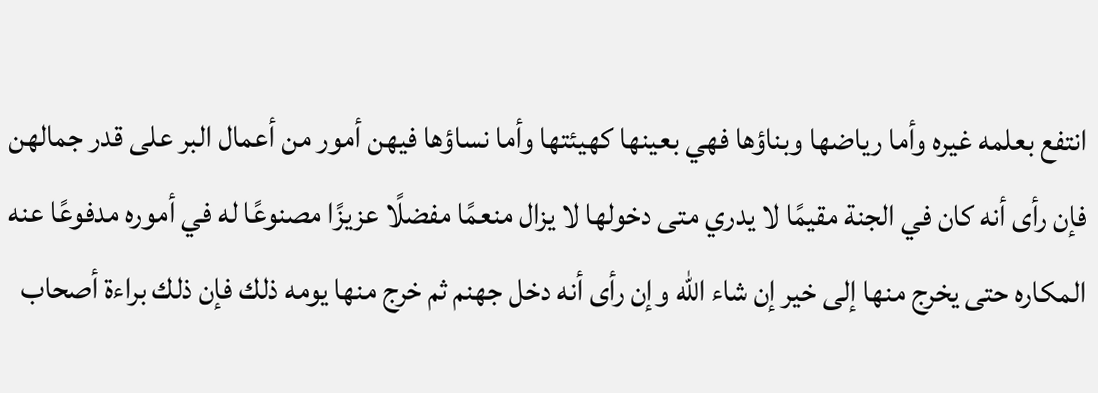انتفع بعلمه غيره وأما رياضها وبناؤها فهي بعينها كهيئتها وأما نساؤها فيهن أمور من أعمال البر على قدر جمالهن فإن رأى أنه كان في الجنة مقيمًا لا يدري متى دخولها لا يزال منعمًا مفضلًا عزيزًا مصنوعًا له في أموره مدفوعًا عنه المكاره حتى يخرج منها إلى خير إن شاء الله وإن رأى أنه دخل جهنم ثم خرج منها يومه ذلك فإن ذلك براءة أصحاب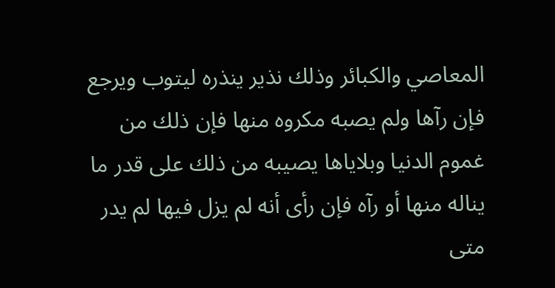المعاصي والكبائر وذلك نذير ينذره ليتوب ويرجع فإن رآها ولم يصبه مكروه منها فإن ذلك من غموم الدنيا وبلاياها يصيبه من ذلك على قدر ما يناله منها أو رآه فإن رأى أنه لم يزل فيها لم يدر متى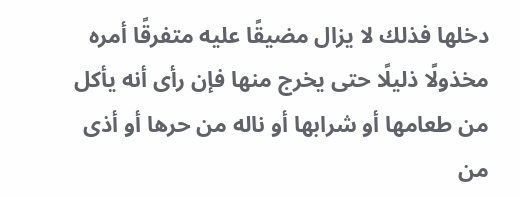دخلها فذلك لا يزال مضيقًا عليه متفرقًا أمره مخذولًا ذليلًا حتى يخرج منها فإن رأى أنه يأكل من طعامها أو شرابها أو ناله من حرها أو أذى من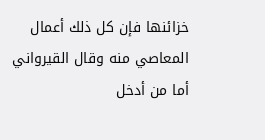خزائنها فإن كل ذلك أعمال المعاصي منه وقال القيرواني أما من أدخل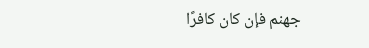جهنم فإن كان كافرًا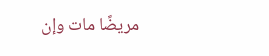مريضًا مات وإن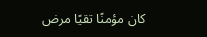كان مؤمنًا تقيًا مرض